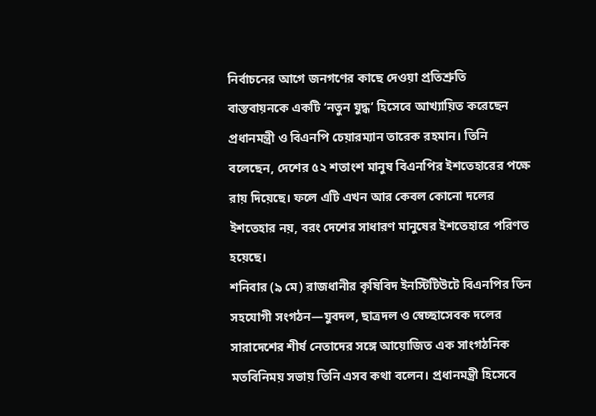নির্বাচনের আগে জনগণের কাছে দেওয়া প্রতিশ্রুতি বাস্তবায়নকে একটি ‘নতুন যুদ্ধ’ হিসেবে আখ্যায়িত করেছেন প্রধানমন্ত্রী ও বিএনপি চেয়ারম্যান তারেক রহমান। তিনি বলেছেন, দেশের ৫২ শতাংশ মানুষ বিএনপির ইশতেহারের পক্ষে রায় দিয়েছে। ফলে এটি এখন আর কেবল কোনো দলের ইশতেহার নয়, বরং দেশের সাধারণ মানুষের ইশতেহারে পরিণত হয়েছে।
শনিবার (৯ মে) রাজধানীর কৃষিবিদ ইনস্টিটিউটে বিএনপির তিন সহযোগী সংগঠন—যুবদল, ছাত্রদল ও স্বেচ্ছাসেবক দলের সারাদেশের শীর্ষ নেতাদের সঙ্গে আয়োজিত এক সাংগঠনিক মতবিনিময় সভায় তিনি এসব কথা বলেন। প্রধানমন্ত্রী হিসেবে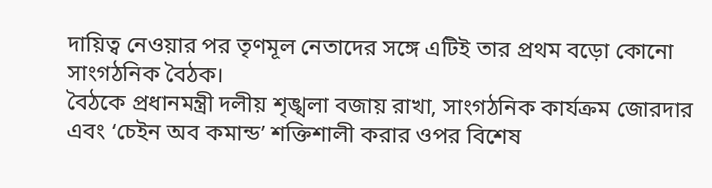দায়িত্ব নেওয়ার পর তৃণমূল নেতাদের সঙ্গে এটিই তার প্রথম বড়ো কোনো সাংগঠনিক বৈঠক।
বৈঠকে প্রধানমন্ত্রী দলীয় শৃঙ্খলা বজায় রাখা, সাংগঠনিক কার্যক্রম জোরদার এবং ‘চেইন অব কমান্ড’ শক্তিশালী করার ওপর বিশেষ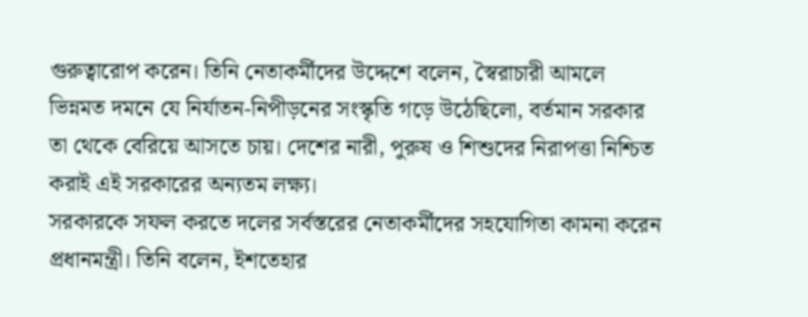গুরুত্বারোপ করেন। তিনি নেতাকর্মীদের উদ্দেশে বলেন, স্বৈরাচারী আমলে ভিন্নমত দমনে যে নির্যাতন-নিপীড়নের সংস্কৃতি গড়ে উঠেছিলো, বর্তমান সরকার তা থেকে বেরিয়ে আসতে চায়। দেশের নারী, পুরুষ ও শিশুদের নিরাপত্তা নিশ্চিত করাই এই সরকারের অন্যতম লক্ষ্য।
সরকারকে সফল করতে দলের সর্বস্তরের নেতাকর্মীদের সহযোগিতা কামনা করেন প্রধানমন্ত্রী। তিনি বলেন, ইশতেহার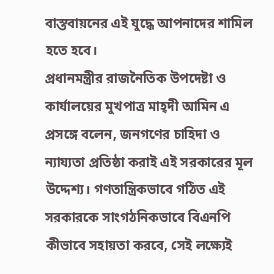বাস্তবায়নের এই যুদ্ধে আপনাদের শামিল হতে হবে।
প্রধানমন্ত্রীর রাজনৈতিক উপদেষ্টা ও কার্যালয়ের মুখপাত্র মাহ্দী আমিন এ প্রসঙ্গে বলেন, জনগণের চাহিদা ও ন্যায্যতা প্রতিষ্ঠা করাই এই সরকারের মূল উদ্দেশ্য। গণতান্ত্রিকভাবে গঠিত এই সরকারকে সাংগঠনিকভাবে বিএনপি কীভাবে সহায়তা করবে, সেই লক্ষ্যেই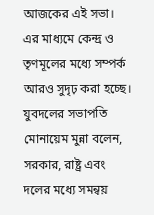আজকের এই সভা। এর মাধ্যমে কেন্দ্র ও তৃণমূলের মধ্যে সম্পর্ক আরও সুদৃঢ় করা হচ্ছে।
যুবদলের সভাপতি মোনায়েম মুন্না বলেন, সরকার, রাষ্ট্র এবং দলের মধ্যে সমন্বয়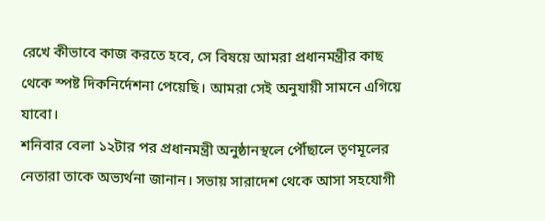রেখে কীভাবে কাজ করতে হবে, সে বিষয়ে আমরা প্রধানমন্ত্রীর কাছ থেকে স্পষ্ট দিকনির্দেশনা পেয়েছি। আমরা সেই অনুযায়ী সামনে এগিয়ে যাবো।
শনিবার বেলা ১২টার পর প্রধানমন্ত্রী অনুষ্ঠানস্থলে পৌঁছালে তৃণমূলের নেতারা তাকে অভ্যর্থনা জানান। সভায় সারাদেশ থেকে আসা সহযোগী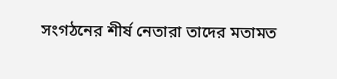সংগঠনের শীর্ষ নেতারা তাদের মতামত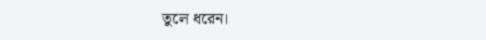তুলে ধরেন।